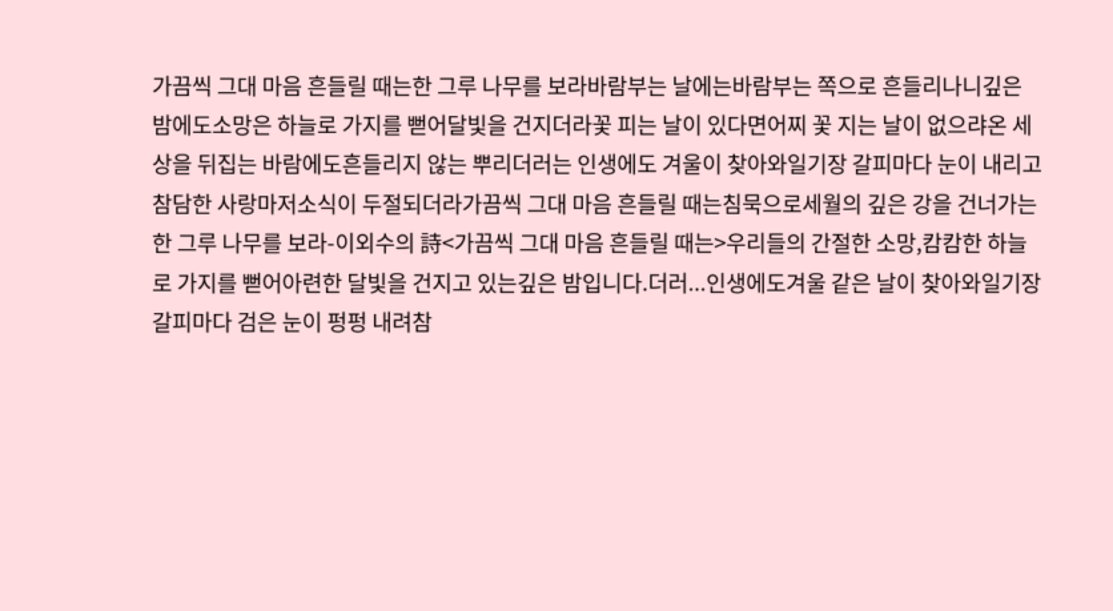가끔씩 그대 마음 흔들릴 때는한 그루 나무를 보라바람부는 날에는바람부는 쪽으로 흔들리나니깊은 밤에도소망은 하늘로 가지를 뻗어달빛을 건지더라꽃 피는 날이 있다면어찌 꽃 지는 날이 없으랴온 세상을 뒤집는 바람에도흔들리지 않는 뿌리더러는 인생에도 겨울이 찾아와일기장 갈피마다 눈이 내리고참담한 사랑마저소식이 두절되더라가끔씩 그대 마음 흔들릴 때는침묵으로세월의 깊은 강을 건너가는한 그루 나무를 보라-이외수의 詩<가끔씩 그대 마음 흔들릴 때는>우리들의 간절한 소망,캄캄한 하늘로 가지를 뻗어아련한 달빛을 건지고 있는깊은 밤입니다.더러...인생에도겨울 같은 날이 찾아와일기장 갈피마다 검은 눈이 펑펑 내려참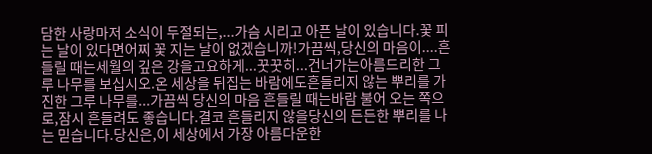담한 사랑마저 소식이 두절되는,...가슴 시리고 아픈 날이 있습니다.꽃 피는 날이 있다면어찌 꽃 지는 날이 없겠습니까!가끔씩,당신의 마음이....흔들릴 때는세월의 깊은 강을고요하게...꿋꿋히...건너가는아름드리한 그루 나무를 보십시오.온 세상을 뒤집는 바람에도흔들리지 않는 뿌리를 가진한 그루 나무를...가끔씩 당신의 마음 흔들릴 때는바람 불어 오는 쪽으로,잠시 흔들려도 좋습니다.결코 흔들리지 않을당신의 든든한 뿌리를 나는 믿습니다.당신은,이 세상에서 가장 아름다운한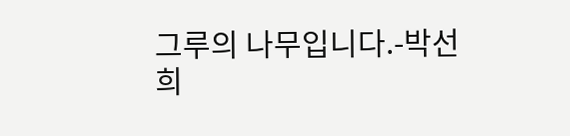그루의 나무입니다.-박선희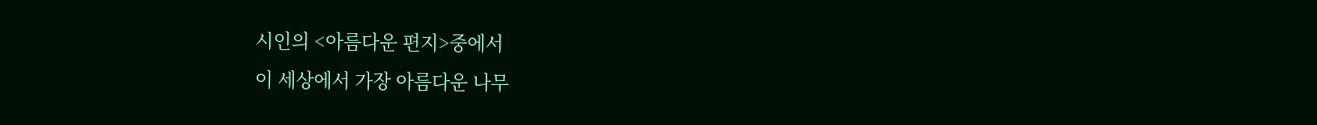시인의 <아름다운 편지>중에서
이 세상에서 가장 아름다운 나무